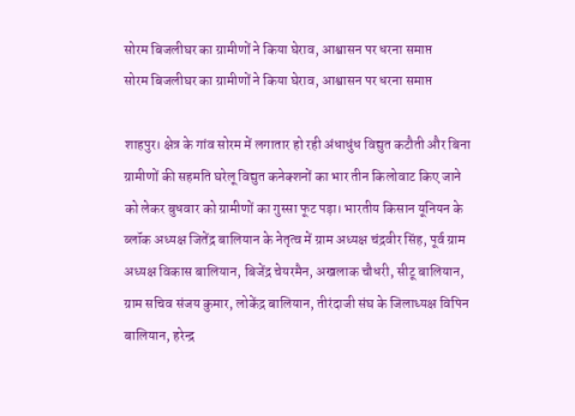सोरम बिजलीघर का ग्रामीणों ने किया घेराव, आश्वासन पर धरना समाप्त
सोरम बिजलीघर का ग्रामीणों ने किया घेराव, आश्वासन पर धरना समाप्त

शाहपुर। क्षेत्र के गांव सोरम में लगातार हो रही अंधाधुंध विद्युत कटौती और बिना ग्रामीणों की सहमति घरेलू विद्युत कनेक्शनों का भार तीन किलोवाट किए जाने को लेकर बुधवार को ग्रामीणों का गुस्सा फूट पड़ा। भारतीय किसान यूनियन के ब्लॉक अध्यक्ष जितेंद्र बालियान के नेतृत्व में ग्राम अध्यक्ष चंद्रवीर सिंह, पूर्व ग्राम अध्यक्ष विकास बालियान, बिजेंद्र चेयरमैन, अखलाक चौधरी, सीटू बालियान, ग्राम सचिव संजय कुमार, लोकेंद्र बालियान, तीरंदाजी संघ के जिलाध्यक्ष विपिन बालियान, हरेन्द्र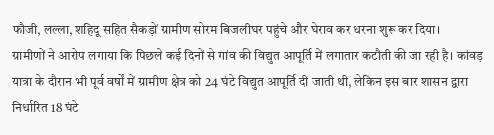फौजी, लल्ला, शहिदू सहित सैकड़ों ग्रामीण सोरम बिजलीघर पहुंचे और घेराव कर धरना शुरू कर दिया।
ग्रामीणों ने आरोप लगाया कि पिछले कई दिनों से गांव की विद्युत आपूर्ति में लगातार कटौती की जा रही है। कांवड़ यात्रा के दौरान भी पूर्व वर्षों में ग्रामीण क्षेत्र को 24 घंटे विद्युत आपूर्ति दी जाती थी, लेकिन इस बार शासन द्वारा निर्धारित 18 घंटे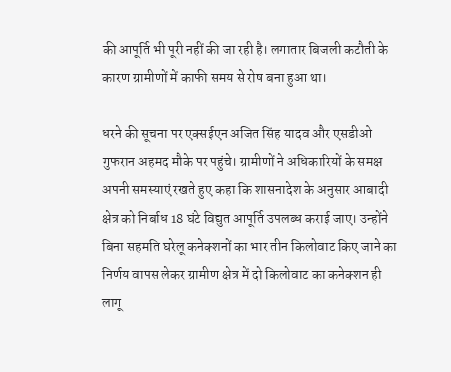की आपूर्ति भी पूरी नहीं की जा रही है। लगातार बिजली कटौती के कारण ग्रामीणों में काफी समय से रोष बना हुआ था।

धरने की सूचना पर एक्सईएन अजित सिंह यादव और एसडीओ गुफरान अहमद मौके पर पहुंचे। ग्रामीणों ने अधिकारियों के समक्ष अपनी समस्याएं रखते हुए कहा कि शासनादेश के अनुसार आबादी क्षेत्र को निर्बाध 18 घंटे विद्युत आपूर्ति उपलब्ध कराई जाए। उन्होंने बिना सहमति घरेलू कनेक्शनों का भार तीन किलोवाट किए जाने का निर्णय वापस लेकर ग्रामीण क्षेत्र में दो किलोवाट का कनेक्शन ही लागू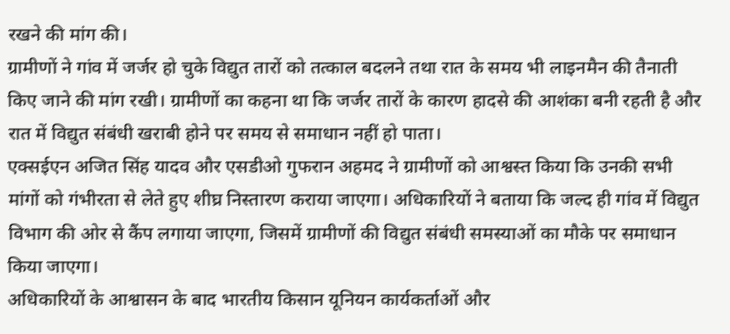रखने की मांग की।
ग्रामीणों ने गांव में जर्जर हो चुके विद्युत तारों को तत्काल बदलने तथा रात के समय भी लाइनमैन की तैनाती किए जाने की मांग रखी। ग्रामीणों का कहना था कि जर्जर तारों के कारण हादसे की आशंका बनी रहती है और रात में विद्युत संबंधी खराबी होने पर समय से समाधान नहीं हो पाता।
एक्सईएन अजित सिंह यादव और एसडीओ गुफरान अहमद ने ग्रामीणों को आश्वस्त किया कि उनकी सभी मांगों को गंभीरता से लेते हुए शीघ्र निस्तारण कराया जाएगा। अधिकारियों ने बताया कि जल्द ही गांव में विद्युत विभाग की ओर से कैंप लगाया जाएगा, जिसमें ग्रामीणों की विद्युत संबंधी समस्याओं का मौके पर समाधान किया जाएगा।
अधिकारियों के आश्वासन के बाद भारतीय किसान यूनियन कार्यकर्ताओं और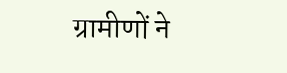ग्रामीणों ने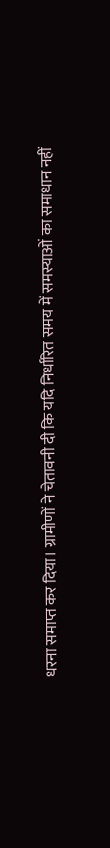धरना समाप्त कर दिया। ग्रामीणों ने चेतावनी दी कि यदि निर्धारित समय में समस्याओं का समाधान नहीं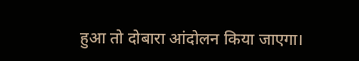हुआ तो दोबारा आंदोलन किया जाएगा।